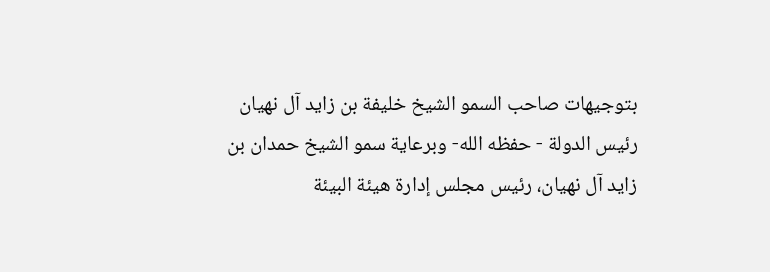بتوجيهات صاحب السمو الشيخ خليفة بن زايد آل نهيان رئيس الدولة - حفظه الله- وبرعاية سمو الشيخ حمدان بن زايد آل نهيان، رئيس مجلس إدارة هيئة البيئة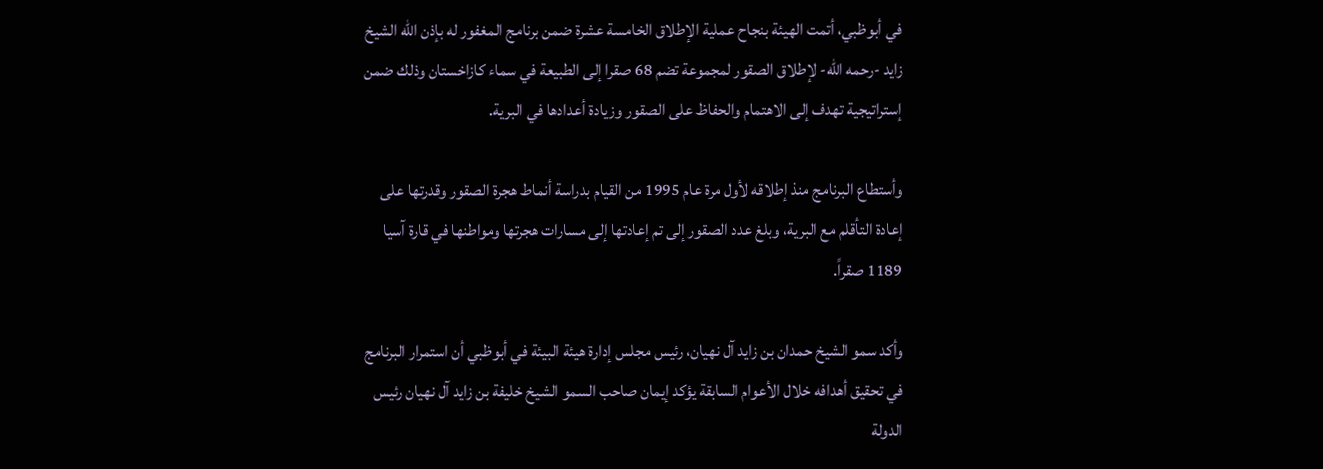في أبوظبي، أتمت الهيئة بنجاح عملية الإطلاق الخامسة عشرة ضمن برنامج المغفور له بإذن الله الشيخ زايد -رحمه الله- لإطلاق الصقور لمجموعة تضم 68 صقرا إلى الطبيعة في سماء كازاخستان وذلك ضمن إستراتيجية تهدف إلى الاهتمام والحفاظ على الصقور وزيادة أعدادها في البرية.

وأستطاع البرنامج منذ إطلاقه لأول مرة عام 1995 من القيام بدراسة أنماط هجرة الصقور وقدرتها على إعادة التأقلم مع البرية، وبلغ عدد الصقور إلى تم إعادتها إلى مسارات هجرتها ومواطنها في قارة آسيا 1189 صقراً.

وأكد سمو الشيخ حمدان بن زايد آل نهيان، رئيس مجلس إدارة هيئة البيئة في أبوظبي أن استمرار البرنامج في تحقيق أهدافه خلال الأعوام السابقة يؤكد إيمان صاحب السمو الشيخ خليفة بن زايد آل نهيان رئيس الدولة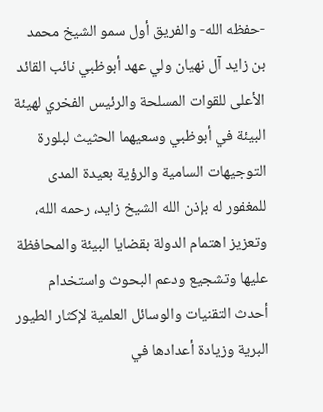-حفظه الله- والفريق أول سمو الشيخ محمد بن زايد آل نهيان ولي عهد أبوظبي نائب القائد الأعلى للقوات المسلحة والرئيس الفخري لهيئة البيئة في أبوظبي وسعيهما الحثيث لبلورة التوجيهات السامية والرؤية بعيدة المدى للمغفور له بإذن الله الشيخ زايد، رحمه الله، وتعزيز اهتمام الدولة بقضايا البيئة والمحافظة عليها وتشجيع ودعم البحوث واستخدام أحدث التقنيات والوسائل العلمية لإكثار الطيور البرية وزيادة أعدادها في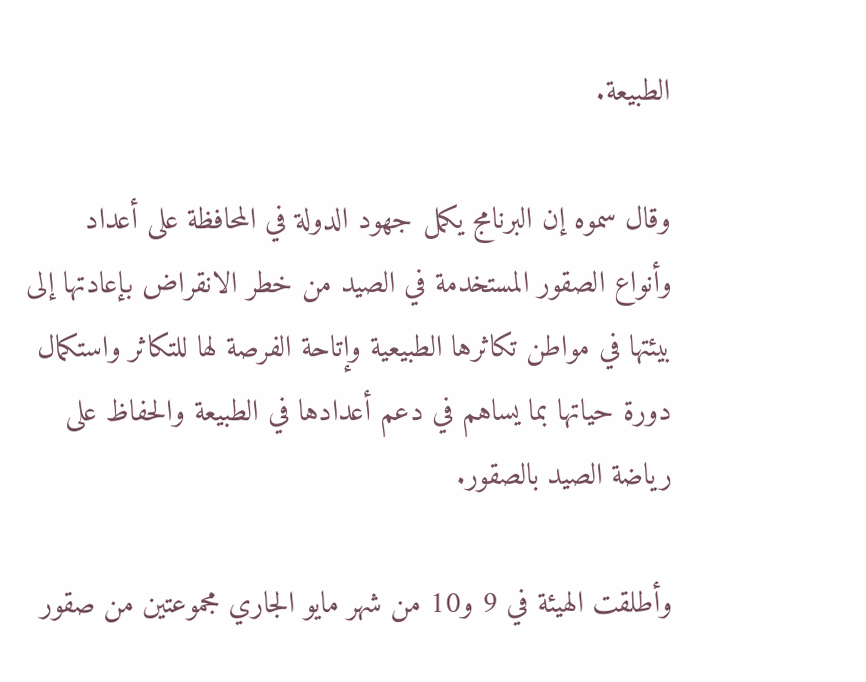الطبيعة.

وقال سموه إن البرنامج يكمل جهود الدولة في المحافظة على أعداد وأنواع الصقور المستخدمة في الصيد من خطر الانقراض بإعادتها إلى بيئتها في مواطن تكاثرها الطبيعية وإتاحة الفرصة لها للتكاثر واستكمال دورة حياتها بما يساهم في دعم أعدادها في الطبيعة والحفاظ على رياضة الصيد بالصقور.

وأطلقت الهيئة في 9 و10 من شهر مايو الجاري مجموعتين من صقور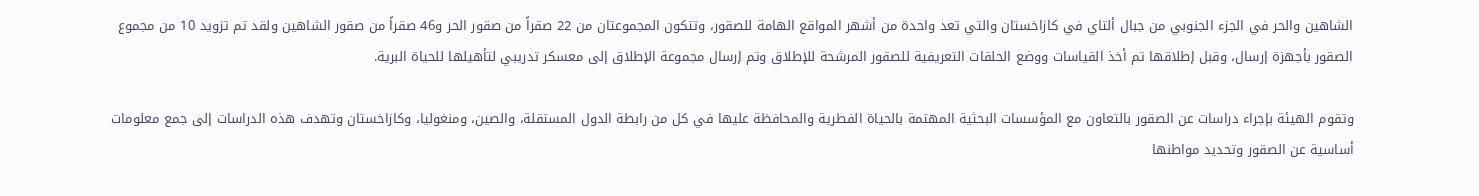الشاهين والحر في الجزء الجنوبي من جبال ألتاي في كازاخستان والتي تعد واحدة من أشهر المواقع الهامة للصقور، وتتكون المجموعتان من 22 صقراً من صقور الحر و46 صقراً من صقور الشاهين ولقد تم تزويد 10 من مجموع الصقور بأجهزة إرسال، وقبل إطلاقها تم أخذ القياسات ووضع الحلقات التعريفية للصقور المرشحة للإطلاق وتم إرسال مجموعة الإطلاق إلى معسكر تدريبي لتأهيلها للحياة البرية.

وتقوم الهيئة بإجراء دراسات عن الصقور بالتعاون مع المؤسسات البحثية المهتمة بالحياة الفطرية والمحافظة عليها في كل من رابطة الدول المستقلة، والصين، ومنغوليا، وكازاخستان وتهدف هذه الدراسات إلى جمع معلومات أساسية عن الصقور وتحديد مواطنها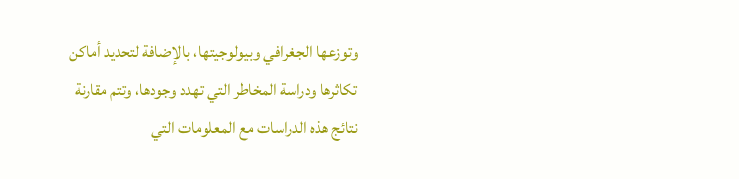وتوزعها الجغرافي وبيولوجيتها، بالإضافة لتحديد أماكن تكاثرها ودراسة المخاطر التي تهدد وجودها، وتتم مقارنة نتائج هذه الدراسات مع المعلومات التي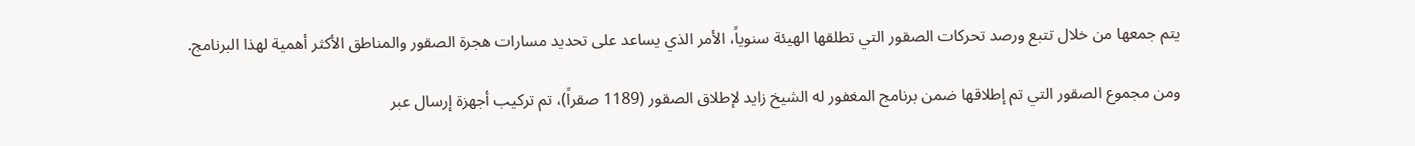يتم جمعها من خلال تتبع ورصد تحركات الصقور التي تطلقها الهيئة سنوياً، الأمر الذي يساعد على تحديد مسارات هجرة الصقور والمناطق الأكثر أهمية لهذا البرنامج.

ومن مجموع الصقور التي تم إطلاقها ضمن برنامج المغفور له الشيخ زايد لإطلاق الصقور (1189 صقراً)، تم تركيب أجهزة إرسال عبر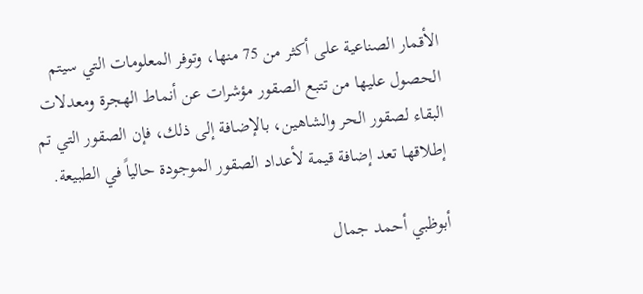الأقمار الصناعية على أكثر من 75 منها، وتوفر المعلومات التي سيتم الحصول عليها من تتبع الصقور مؤشرات عن أنماط الهجرة ومعدلات البقاء لصقور الحر والشاهين، بالإضافة إلى ذلك، فإن الصقور التي تم إطلاقها تعد إضافة قيمة لأعداد الصقور الموجودة حالياً في الطبيعة.

أبوظبي أحمد جمال